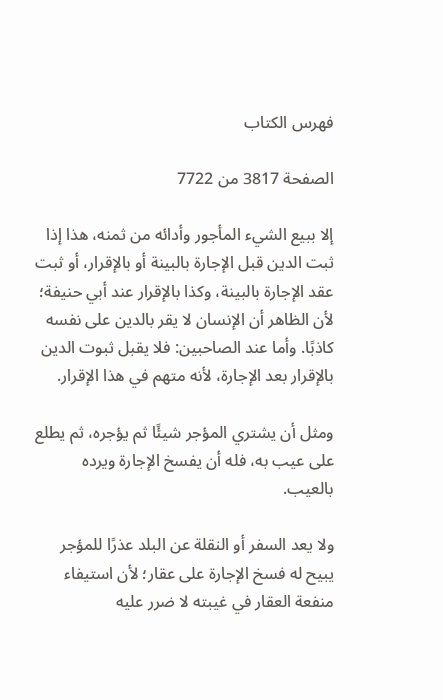فهرس الكتاب

الصفحة 3817 من 7722

إلا ببيع الشيء المأجور وأدائه من ثمنه، هذا إذا ثبت الدين قبل الإجارة بالبينة أو بالإقرار، أو ثبت عقد الإجارة بالبينة، وكذا بالإقرار عند أبي حنيفة؛ لأن الظاهر أن الإنسان لا يقر بالدين على نفسه كاذبًا. وأما عند الصاحبين: فلا يقبل ثبوت الدين بالإقرار بعد الإجارة، لأنه متهم في هذا الإقرار.

ومثل أن يشتري المؤجر شيئًا ثم يؤجره، ثم يطلع على عيب به، فله أن يفسخ الإجارة ويرده بالعيب.

ولا يعد السفر أو النقلة عن البلد عذرًا للمؤجر يبيح له فسخ الإجارة على عقار؛ لأن استيفاء منفعة العقار في غيبته لا ضرر عليه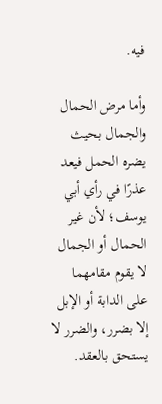فيه.

وأما مرض الحمال والجمال بحيث يضره الحمل فيعد عذرًا في رأي أبي يوسف؛ لأن غير الحمال أو الجمال لا يقوم مقامهما على الدابة أو الإبل إلا بضرر، والضرر لا يستحق بالعقد.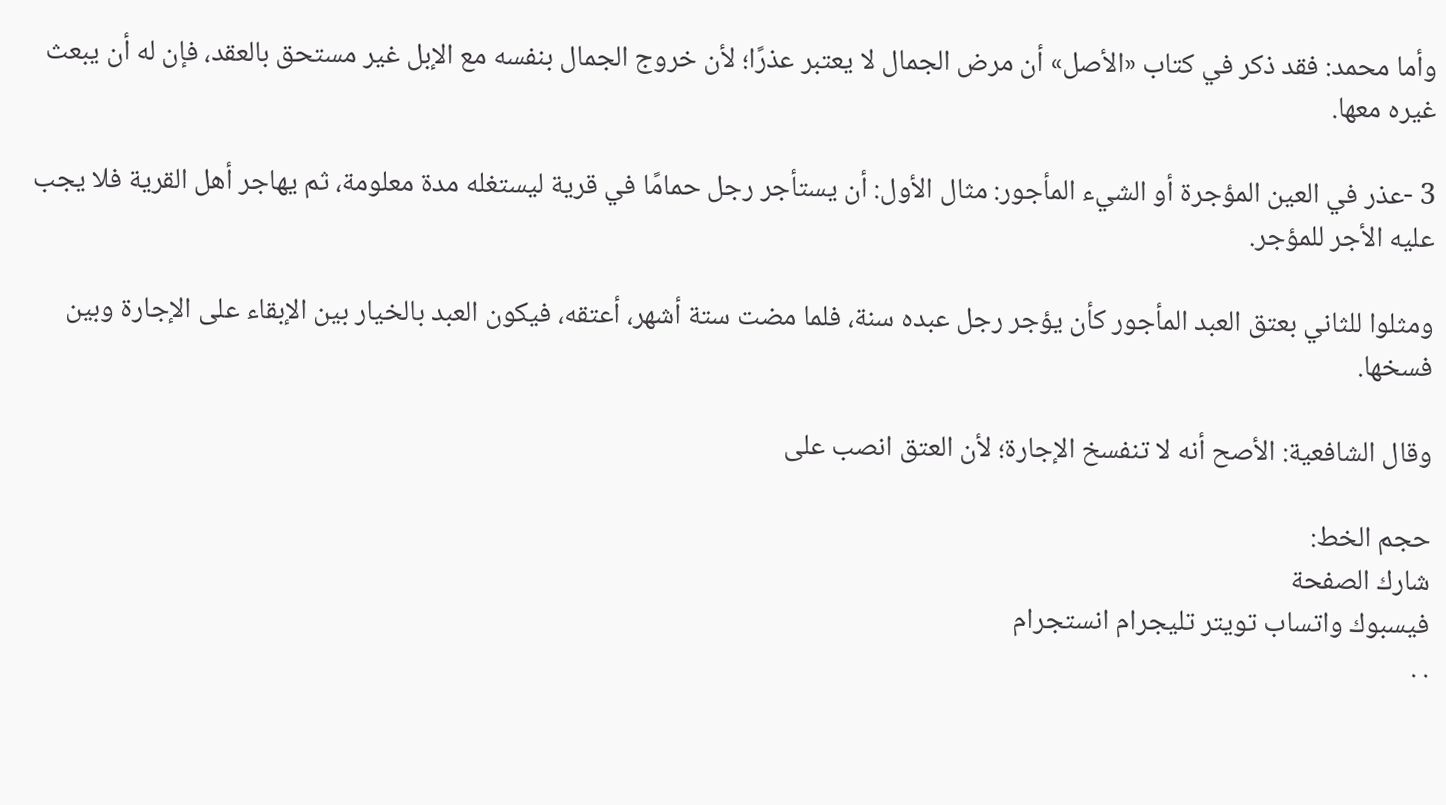وأما محمد: فقد ذكر في كتاب «الأصل» أن مرض الجمال لا يعتبر عذرًا؛ لأن خروج الجمال بنفسه مع الإبل غير مستحق بالعقد، فإن له أن يبعث غيره معها.

3 -عذر في العين المؤجرة أو الشيء المأجور: مثال الأول: أن يستأجر رجل حمامًا في قرية ليستغله مدة معلومة، ثم يهاجر أهل القرية فلا يجب عليه الأجر للمؤجر.

ومثلوا للثاني بعتق العبد المأجور كأن يؤجر رجل عبده سنة، فلما مضت ستة أشهر، أعتقه، فيكون العبد بالخيار بين الإبقاء على الإجارة وبين فسخها.

وقال الشافعية: الأصح أنه لا تنفسخ الإجارة؛ لأن العتق انصب على

حجم الخط:
شارك الصفحة
فيسبوك واتساب تويتر تليجرام انستجرام
. .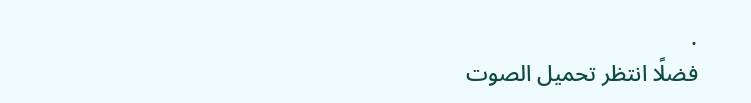.
فضلًا انتظر تحميل الصوت